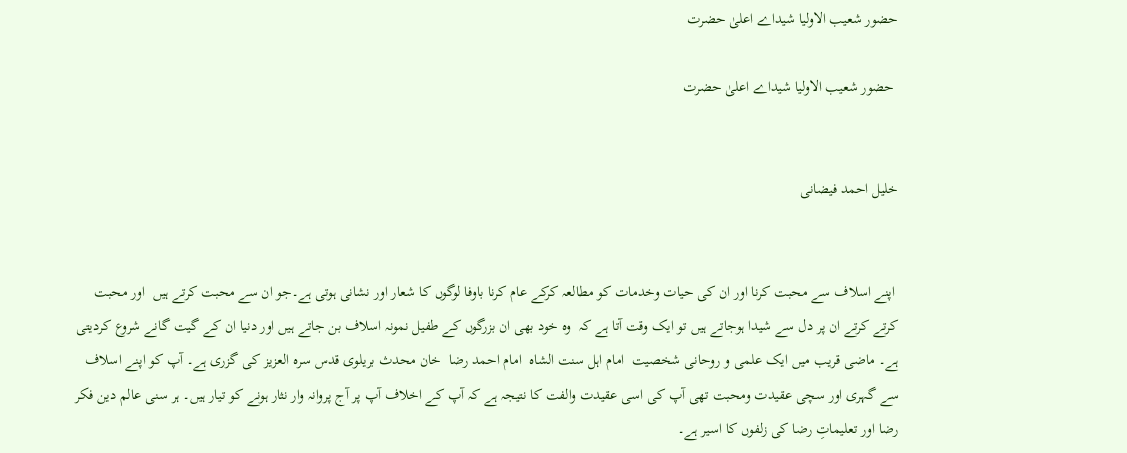حضور شعیب الاولیا شیداے اعلیٰ حضرت

 حضور شعیب الاولیا شیداے اعلیٰ حضرت


خلیل احمد فیضانی


 اپنے اسلاف سے محبت کرنا اور ان کی حیات وخدمات کو مطالعہ کرکے عام کرنا باوفا لوگوں کا شعار اور نشانی ہوتی ہے۔جو ان سے محبت کرتے ہیں  اور محبت کرتے کرتے ان پر دل سے شیدا ہوجاتے ہیں تو ایک وقت آتا ہے کہ  وہ خود بھی ان بزرگوں کے طفیل نمونہ اسلاف بن جاتے ہیں اور دنیا ان کے گیت گانے شروع کردیتی ہے۔ ماضی قریب میں ایک علمی و روحانی شخصیت  امام اہل سنت الشاہ  امام احمد رضا  خان محدث بریلوی قدس سرہ العزیز کی گزری ہے۔ آپ کو اپنے اسلاف سے گہری اور سچی عقیدت ومحبت تھی آپ کی اسی عقیدت والفت کا نتیجہ ہے کہ آپ کے اخلاف آپ پر آج پروانہ وار نثار ہونے کو تیار ہیں۔ ہر سنی عالم دین فکر رضا اور تعلیماتِ رضا کی زلفوں کا اسیر ہے۔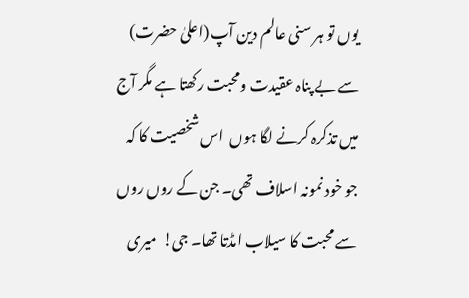یوں تو ہر سنی عالم دین آپ(اعلیٰ حضرت) سے بے پناہ عقیدت ومحبت رکھتا ہے مگر آج میں تذکرہ کرنے لگا ہوں  اس شخصیت کا کہ جو خود نمونہ اسلاف تھی۔ جن کے روں روں سے محبت کا سیلاب امڈتا تھا۔ جی!  میری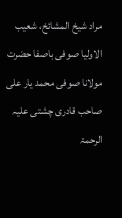مراد شیخ المشائخ، شعیب الاولیا صوفی باصفا حضرت مولانا صوفی محمد یار علی صاحب قادری چشتی علیہ الرحمۃ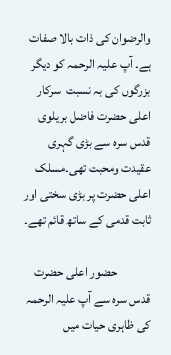والرضوان کی ذات بالا صفات ہے۔ آپ علیہ الرحمہ کو دیگر بزرگوں کی بہ نسبت  سرکار اعلی حضرت فاضل بریلوی قدس سرہ سے بڑی گہری عقیدت ومحبت تھی۔مسلک اعلی حضرت پر بڑی سختی اور ثابت قدمی کے ساتھ قائم تھے۔

             حضور اعلی حضرت قدس سرہ سے آپ علیہ الرحمہ کی ظاہری حیات میں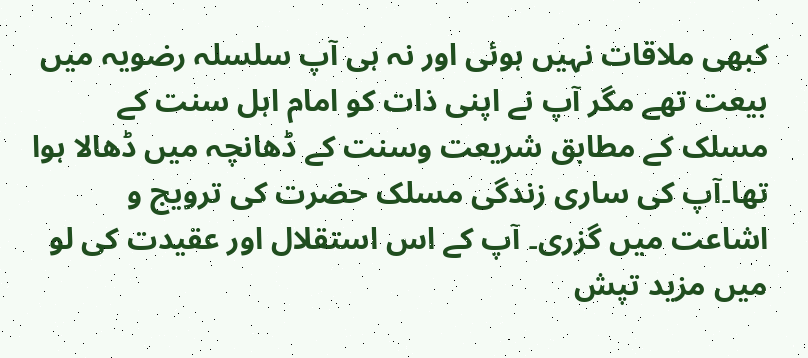کبھی ملاقات نہیں ہوئی اور نہ ہی آپ سلسلہ رضویہ میں بیعت تھے مگر آپ نے اپنی ذات کو امام اہل سنت کے مسلک کے مطابق شریعت وسنت کے ڈھانچہ میں ڈھالا ہوا تھا۔آپ کی ساری زندگی مسلک حضرت کی ترویج و اشاعت میں گزری۔ آپ کے اس استقلال اور عقیدت کی لو میں مزید تپش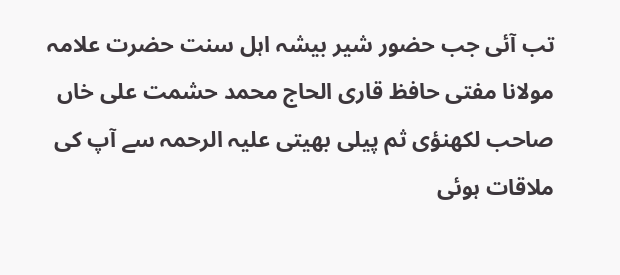تب آئی جب حضور شیر بیشہ اہل سنت حضرت علامہ مولانا مفتی حافظ قاری الحاج محمد حشمت علی خاں صاحب لکھنؤی ثم پیلی بھیتی علیہ الرحمہ سے آپ کی ملاقات ہوئی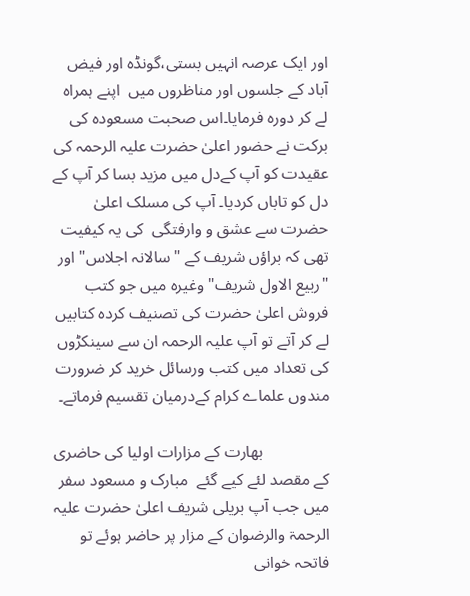اور ایک عرصہ انہیں بستی،گونڈہ اور فیض آباد کے جلسوں اور مناظروں میں  اپنے ہمراہ لے کر دورہ فرمایا۔اس صحبت مسعودہ کی برکت نے حضور اعلیٰ حضرت علیہ الرحمہ کی عقیدت کو آپ کےدل میں مزید بسا کر آپ کے دل کو تاباں کردیا۔ آپ کی مسلک اعلیٰ حضرت سے عشق و وارفتگی  کی یہ کیفیت تھی کہ براؤں شریف کے "سالانہ اجلاس" اور "ربیع الاول شریف" وغیرہ میں جو کتب فروش اعلیٰ حضرت کی تصنیف کردہ کتابیں لے کر آتے تو آپ علیہ الرحمہ ان سے سینکڑوں کی تعداد میں کتب ورسائل خرید کر ضرورت مندوں علماے کرام کےدرمیان تقسیم فرماتے۔

                بھارت کے مزارات اولیا کی حاضری کے مقصد لئے کیے گئے  مبارک و مسعود سفر میں جب آپ بریلی شریف اعلیٰ حضرت علیہ الرحمۃ والرضوان کے مزار پر حاضر ہوئے تو فاتحہ خوانی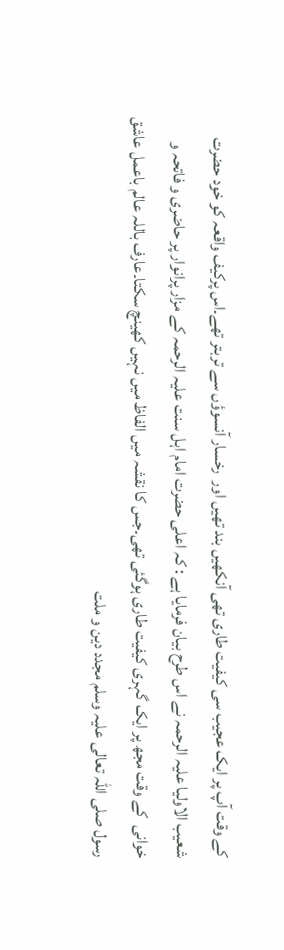کے وقت آپ پر ایک عجیب سی کیفیت طاری تھی آنکھیں بند تھیں اور  رخسار آنسوؤں سے تربتر تھے۔اس پرکیف واقعہ کو خود حضرت شعیب الاولیا علیہ الرحمہ نے اس طرح بیان فرمایا ہے : کہ اعلی حضرت امام اہل سنت علیہ الرحمہ کے مزار پرانوار پر حاضری و فاتحہ و خوانی  کے وقت مجھ پر ایک گہری کیفیت طاری ہوگئی تھی۔جس کا نقشہ میں الفاظ میں نہیں کھینچ سکتا۔عارف باللہ عالم باعمل عاشق رسول صلی اللہ تعالی علیہ وسلم مجدد دین و ملت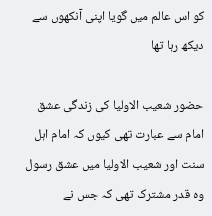کو اس عالم میں گویا اپنی آنکھوں سے دیکھ رہا تھا

حضور شعیب الاولیا کی زندگی عشق امام سے عبارت تھی کیوں کہ امام اہل سنت اور شعیب الاولیا میں عشق رسول وہ قدر مشترک تھی کہ جس نے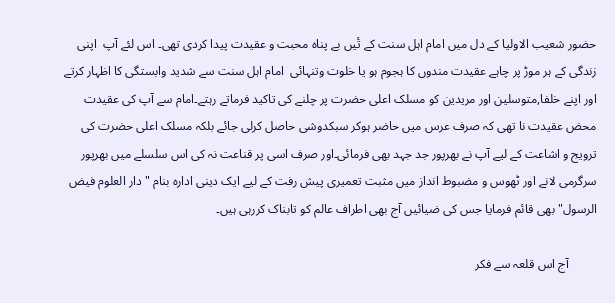حضور شعیب الاولیا کے دل میں امام اہل سنت کے تٔیں بے پناہ محبت و عقیدت پیدا کردی تھی۔ اس لئے آپ  اپنی زندگی کے ہر موڑ پر چاہے عقیدت مندوں کا ہجوم ہو یا خلوت وتنہائی  امام اہل سنت سے شدید وابستگی کا اظہار کرتے اور اپنے خلفا,متوسلین اور مریدین کو مسلک اعلی حضرت پر چلنے کی تاکید فرماتے رہتے۔امام سے آپ کی عقیدت محض عقیدت نا تھی کہ صرف عرس میں حاضر ہوکر سبکدوشی حاصل کرلی جائے بلکہ مسلک اعلی حضرت کی ترویج و اشاعت کے لیے آپ نے بھرپور جد جہد بھی فرمائی۔اور صرف اسی پر قناعت نہ کی اس سلسلے میں بھرپور سرگرمی لانے اور ٹھوس و مضبوط انداز میں مثبت تعمیری پیش رفت کے لیے ایک دینی ادارہ بنام " دار العلوم فیض الرسول" بھی قائم فرمایا جس کی ضیائیں آج بھی اطراف عالم کو تابناک کررہی ہیں۔

         آج اس قلعہ سے فکر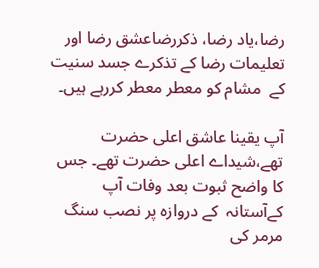رضا،یاد رضا، ذکررضاعشق رضا اور تعلیمات رضا کے تذکرے جسد سنیت کے  مشام کو معطر معطر کررہے ہیں۔

آپ یقینا عاشق اعلی حضرت تھے،شیداے اعلی حضرت تھے۔ جس کا واضح ثبوت بعد وفات آپ کےآستانہ  کے دروازہ پر نصب سنگ مرمر کی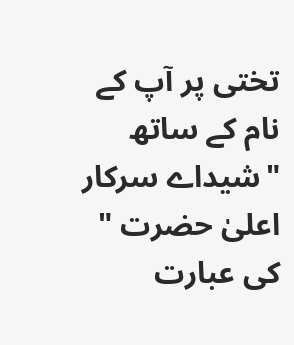تختی پر آپ کے نام کے ساتھ "شیداے سرکار اعلیٰ حضرت " کی عبارت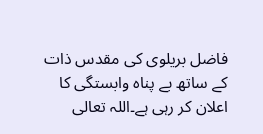فاضل بریلوی کی مقدس ذات کے ساتھ بے پناہ وابستگی کا اعلان کر رہی ہے۔اللہ تعالی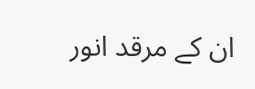ان کے مرقد انور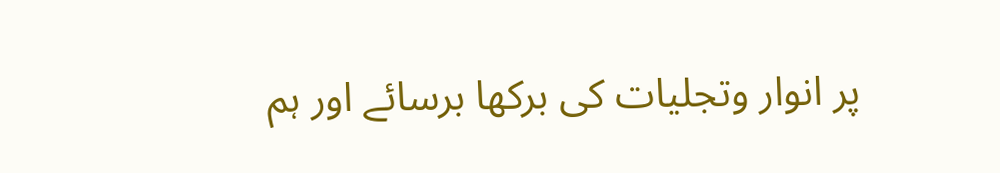پر انوار وتجلیات کی برکھا برسائے اور ہم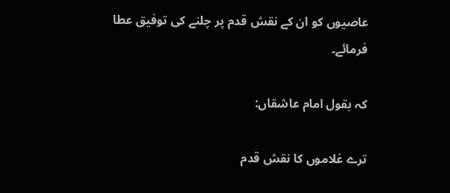عاصیوں کو ان کے نقش قدم پر چلنے کی توفیق عطا فرمائے۔

کہ بقول امام عاشقاں:

ترے غلاموں کا نقش قدم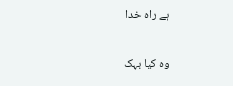ہے راہ خدا

وہ کیا بہک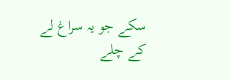سکے جو یہ سراغ لے کے چلے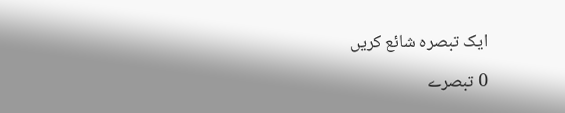ایک تبصرہ شائع کریں

0 تبصرے